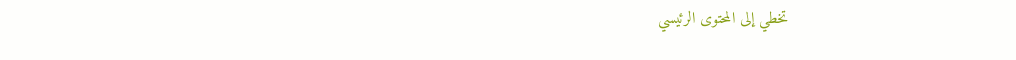تخطي إلى المحتوى الرئيسي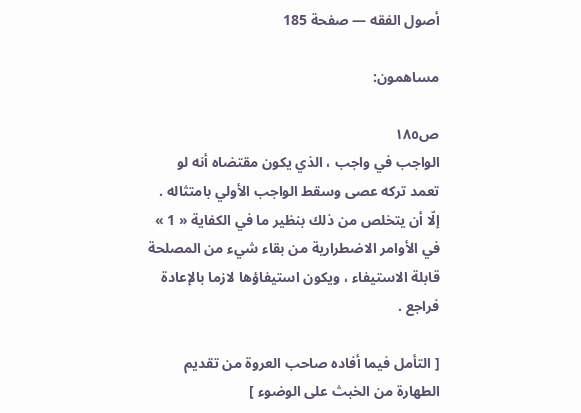أصول الفقه — صفحة 185

مساهمون:

ص١٨٥
الواجب في واجب ، الذي يكون مقتضاه أنه لو تعمد تركه عصى وسقط الواجب الأولي بامتثاله . إلّا أن يتخلص من ذلك بنظير ما في الكفاية « 1 » في الأوامر الاضطرارية من بقاء شيء من المصلحة قابلة الاستيفاء ، ويكون استيفاؤها لازما بالإعادة فراجع .

[ التأمل فيما أفاده صاحب العروة من تقديم الطهارة من الخبث على الوضوء ]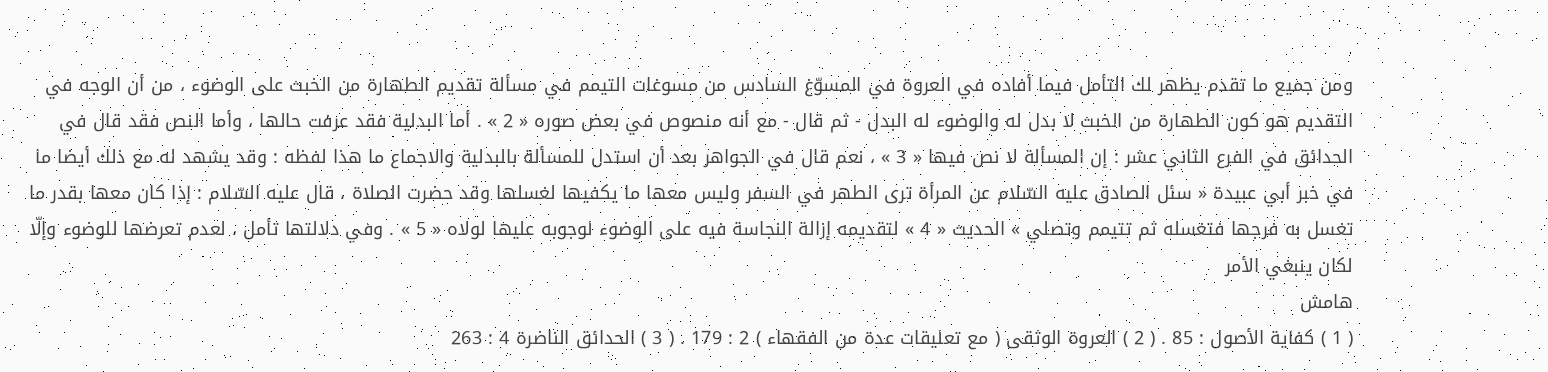ومن جميع ما تقدم يظهر لك التأمل فيما أفاده في العروة في المسوّغ السادس من مسوغات التيمم في مسألة تقديم الطهارة من الخبث على الوضوء ، من أن الوجه في التقديم هو كون الطهارة من الخبث لا بدل له والوضوء له البدل - ثم قال - مع أنه منصوص في بعض صوره « 2 » . أما البدلية فقد عرفت حالها ، وأما النص فقد قال في الحدائق في الفرع الثاني عشر : إن المسألة لا نص فيها « 3 » ، نعم قال في الجواهر بعد أن استدل للمسألة بالبدلية والاجماع ما هذا لفظه : وقد يشهد له مع ذلك أيضا ما في خبر أبي عبيدة « سئل الصادق عليه السّلام عن المرأة ترى الطهر في السفر وليس معها ما يكفيها لغسلها وقد حضرت الصلاة ، قال عليه السّلام : إذا كان معها بقدر ما تغسل به فرجها فتغسله ثم تتيمم وتصلي » الحديث « 4 » لتقديمه إزالة النجاسة فيه على الوضوء لوجوبه عليها لولاه « 5 » . وفي دلالتها تأمل ، لعدم تعرضها للوضوء وإلّا لكان ينبغي الأمر
هامش
( 1 ) كفاية الأصول : 85 . ( 2 ) العروة الوثقى ( مع تعليقات عدة من الفقهاء ) 2 : 179 . ( 3 ) الحدائق الناضرة 4 : 263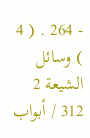- 264 . ( 4 ) وسائل الشيعة 2 312 / أبواب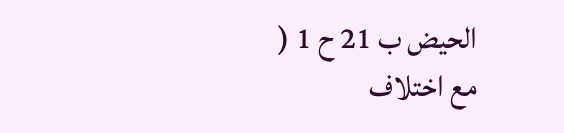الحيض ب 21 ح 1 ( مع اختلاف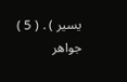يسير ) . ( 5 ) جواهر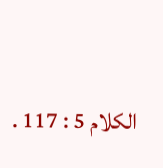الكلام 5 : 117 .